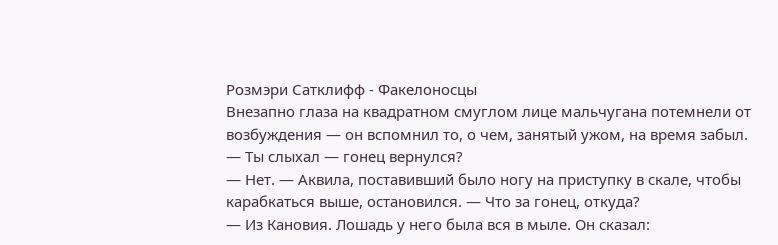Розмэри Сатклифф - Факелоносцы
Внезапно глаза на квадратном смуглом лице мальчугана потемнели от возбуждения — он вспомнил то, о чем, занятый ужом, на время забыл.
— Ты слыхал — гонец вернулся?
— Нет. — Аквила, поставивший было ногу на приступку в скале, чтобы карабкаться выше, остановился. — Что за гонец, откуда?
— Из Кановия. Лошадь у него была вся в мыле. Он сказал: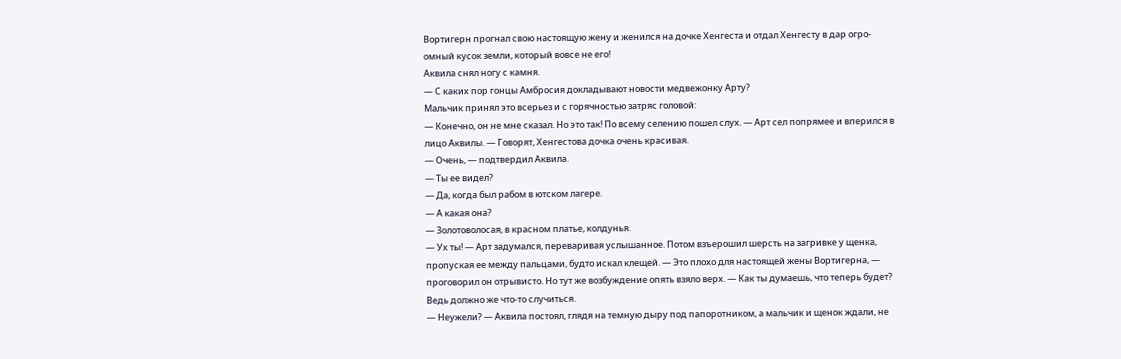Вортигерн прогнал свою настоящую жену и женился на дочке Хенгеста и отдал Хенгесту в дар огро-омный кусок земли, который вовсе не его!
Аквила снял ногу с камня.
— С каких пор гонцы Амбросия докладывают новости медвежонку Арту?
Мальчик принял это всерьез и с горячностью затряс головой:
— Конечно, он не мне сказал. Но это так! По всему селению пошел слух. — Арт сел попрямее и вперился в лицо Аквилы. — Говорят, Хенгестова дочка очень красивая.
— Очень, — подтвердил Аквила.
— Ты ее видел?
— Да, когда был рабом в ютском лагере.
— А какая она?
— Золотоволосая, в красном платье, колдунья.
— Ух ты! — Арт задумался, переваривая услышанное. Потом взъерошил шерсть на загривке у щенка, пропуская ее между пальцами, будто искал клещей. — Это плохо для настоящей жены Вортигерна, — проговорил он отрывисто. Но тут же возбуждение опять взяло верх. — Как ты думаешь, что теперь будет? Ведь должно же что-то случиться.
— Неужели? — Аквила постоял, глядя на темную дыру под папоротником, а мальчик и щенок ждали, не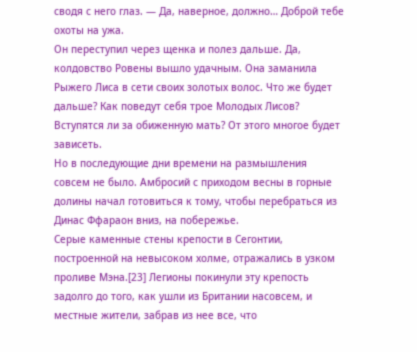сводя с него глаз. — Да, наверное, должно… Доброй тебе охоты на ужа.
Он переступил через щенка и полез дальше. Да, колдовство Ровены вышло удачным. Она заманила Рыжего Лиса в сети своих золотых волос. Что же будет дальше? Как поведут себя трое Молодых Лисов? Вступятся ли за обиженную мать? От этого многое будет зависеть.
Но в последующие дни времени на размышления совсем не было. Амбросий с приходом весны в горные долины начал готовиться к тому, чтобы перебраться из Динас Ффараон вниз, на побережье.
Серые каменные стены крепости в Сегонтии, построенной на невысоком холме, отражались в узком проливе Мэна.[23] Легионы покинули эту крепость задолго до того, как ушли из Британии насовсем, и местные жители, забрав из нее все, что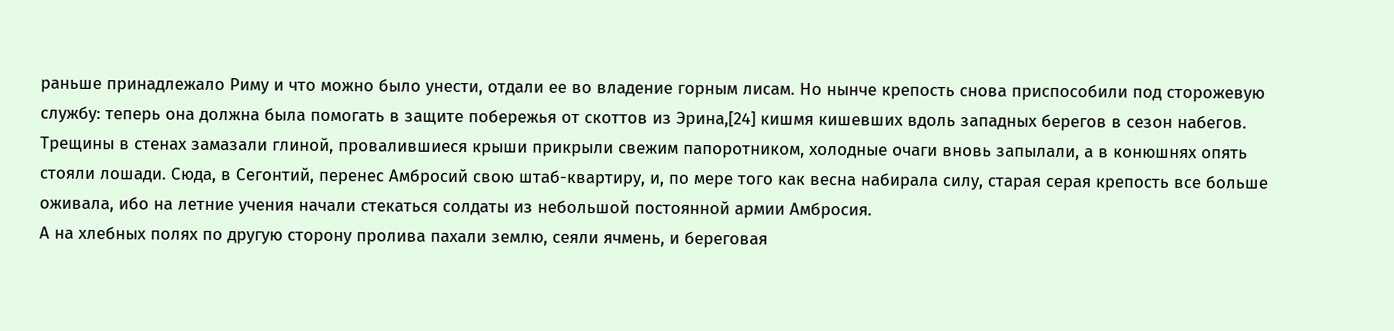раньше принадлежало Риму и что можно было унести, отдали ее во владение горным лисам. Но нынче крепость снова приспособили под сторожевую службу: теперь она должна была помогать в защите побережья от скоттов из Эрина,[24] кишмя кишевших вдоль западных берегов в сезон набегов. Трещины в стенах замазали глиной, провалившиеся крыши прикрыли свежим папоротником, холодные очаги вновь запылали, а в конюшнях опять стояли лошади. Сюда, в Сегонтий, перенес Амбросий свою штаб-квартиру, и, по мере того как весна набирала силу, старая серая крепость все больше оживала, ибо на летние учения начали стекаться солдаты из небольшой постоянной армии Амбросия.
А на хлебных полях по другую сторону пролива пахали землю, сеяли ячмень, и береговая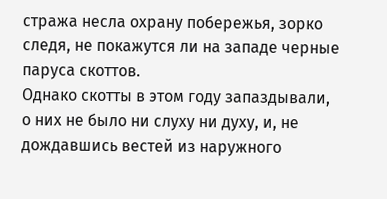стража несла охрану побережья, зорко следя, не покажутся ли на западе черные паруса скоттов.
Однако скотты в этом году запаздывали, о них не было ни слуху ни духу, и, не дождавшись вестей из наружного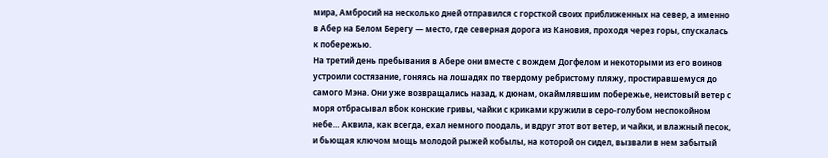мира, Амбросий на несколько дней отправился с горсткой своих приближенных на север, а именно в Абер на Белом Берегу — место, где северная дорога из Кановия, проходя через горы, спускалась к побережью.
На третий день пребывания в Абере они вместе с вождем Догфелом и некоторыми из его воинов устроили состязание, гоняясь на лошадях по твердому ребристому пляжу, простиравшемуся до самого Мэна. Они уже возвращались назад, к дюнам, окаймлявшим побережье, неистовый ветер с моря отбрасывал вбок конские гривы, чайки с криками кружили в серо-голубом неспокойном небе… Аквила, как всегда, ехал немного поодаль, и вдруг этот вот ветер, и чайки, и влажный песок, и бьющая ключом мощь молодой рыжей кобылы, на которой он сидел, вызвали в нем забытый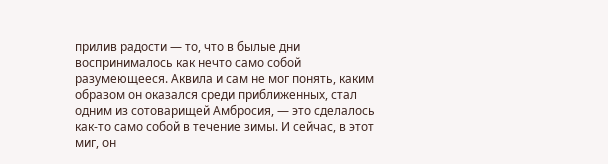прилив радости — то, что в былые дни воспринималось как нечто само собой разумеющееся. Аквила и сам не мог понять, каким образом он оказался среди приближенных, стал одним из сотоварищей Амбросия, — это сделалось как-то само собой в течение зимы. И сейчас, в этот миг, он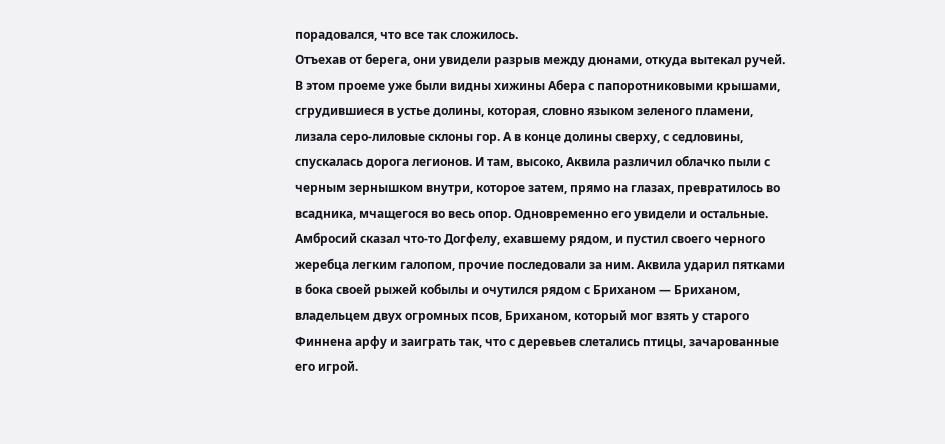порадовался, что все так сложилось.
Отъехав от берега, они увидели разрыв между дюнами, откуда вытекал ручей. В этом проеме уже были видны хижины Абера с папоротниковыми крышами, сгрудившиеся в устье долины, которая, словно языком зеленого пламени, лизала серо-лиловые склоны гор. А в конце долины сверху, с седловины, спускалась дорога легионов. И там, высоко, Аквила различил облачко пыли с черным зернышком внутри, которое затем, прямо на глазах, превратилось во всадника, мчащегося во весь опор. Одновременно его увидели и остальные. Амбросий сказал что-то Догфелу, ехавшему рядом, и пустил своего черного жеребца легким галопом, прочие последовали за ним. Аквила ударил пятками в бока своей рыжей кобылы и очутился рядом с Бриханом — Бриханом, владельцем двух огромных псов, Бриханом, который мог взять у старого Финнена арфу и заиграть так, что с деревьев слетались птицы, зачарованные его игрой.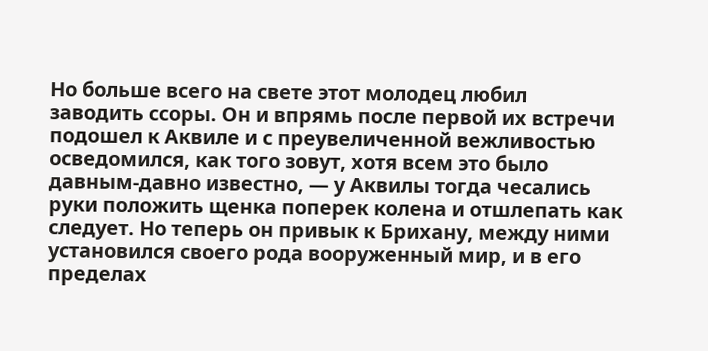Но больше всего на свете этот молодец любил заводить ссоры. Он и впрямь после первой их встречи подошел к Аквиле и с преувеличенной вежливостью осведомился, как того зовут, хотя всем это было давным-давно известно, — у Аквилы тогда чесались руки положить щенка поперек колена и отшлепать как следует. Но теперь он привык к Брихану, между ними установился своего рода вооруженный мир, и в его пределах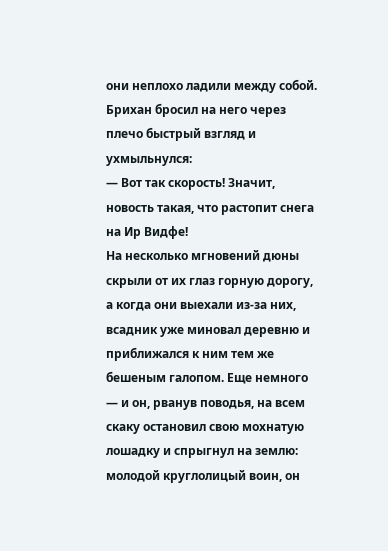они неплохо ладили между собой. Брихан бросил на него через плечо быстрый взгляд и ухмыльнулся:
— Вот так скорость! Значит, новость такая, что растопит снега на Ир Видфе!
На несколько мгновений дюны скрыли от их глаз горную дорогу, а когда они выехали из-за них, всадник уже миновал деревню и приближался к ним тем же бешеным галопом. Еще немного — и он, рванув поводья, на всем скаку остановил свою мохнатую лошадку и спрыгнул на землю: молодой круглолицый воин, он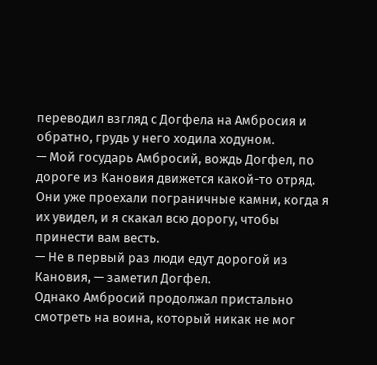переводил взгляд с Догфела на Амбросия и обратно, грудь у него ходила ходуном.
— Мой государь Амбросий, вождь Догфел, по дороге из Кановия движется какой-то отряд. Они уже проехали пограничные камни, когда я их увидел, и я скакал всю дорогу, чтобы принести вам весть.
— Не в первый раз люди едут дорогой из Кановия, — заметил Догфел.
Однако Амбросий продолжал пристально смотреть на воина, который никак не мог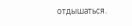отдышаться.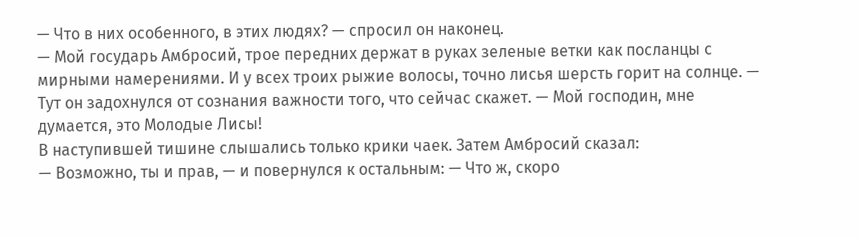— Что в них особенного, в этих людях? — спросил он наконец.
— Мой государь Амбросий, трое передних держат в руках зеленые ветки как посланцы с мирными намерениями. И у всех троих рыжие волосы, точно лисья шерсть горит на солнце. — Тут он задохнулся от сознания важности того, что сейчас скажет. — Мой господин, мне думается, это Молодые Лисы!
В наступившей тишине слышались только крики чаек. Затем Амбросий сказал:
— Возможно, ты и прав, — и повернулся к остальным: — Что ж, скоро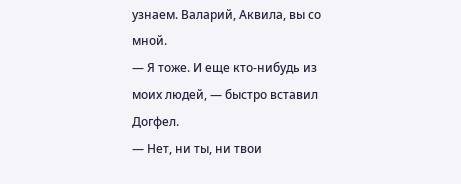узнаем. Валарий, Аквила, вы со мной.
— Я тоже. И еще кто-нибудь из моих людей, — быстро вставил Догфел.
— Нет, ни ты, ни твои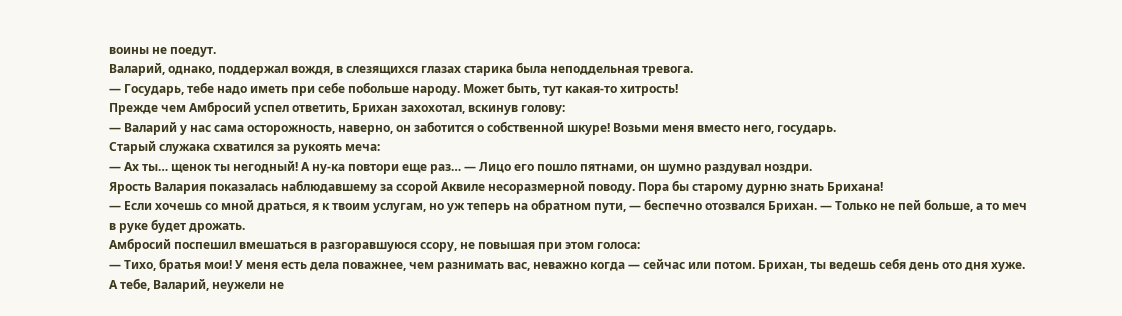воины не поедут.
Валарий, однако, поддержал вождя, в слезящихся глазах старика была неподдельная тревога.
— Государь, тебе надо иметь при себе побольше народу. Может быть, тут какая-то хитрость!
Прежде чем Амбросий успел ответить, Брихан захохотал, вскинув голову:
— Валарий у нас сама осторожность, наверно, он заботится о собственной шкуре! Возьми меня вместо него, государь.
Старый служака схватился за рукоять меча:
— Ах ты… щенок ты негодный! А ну-ка повтори еще раз… — Лицо его пошло пятнами, он шумно раздувал ноздри.
Ярость Валария показалась наблюдавшему за ссорой Аквиле несоразмерной поводу. Пора бы старому дурню знать Брихана!
— Если хочешь со мной драться, я к твоим услугам, но уж теперь на обратном пути, — беспечно отозвался Брихан. — Только не пей больше, а то меч в руке будет дрожать.
Амбросий поспешил вмешаться в разгоравшуюся ссору, не повышая при этом голоса:
— Тихо, братья мои! У меня есть дела поважнее, чем разнимать вас, неважно когда — сейчас или потом. Брихан, ты ведешь себя день ото дня хуже. А тебе, Валарий, неужели не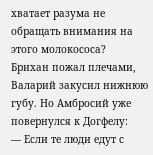хватает разума не обращать внимания на этого молокососа?
Брихан пожал плечами, Валарий закусил нижнюю губу. Но Амбросий уже повернулся к Догфелу:
— Если те люди едут с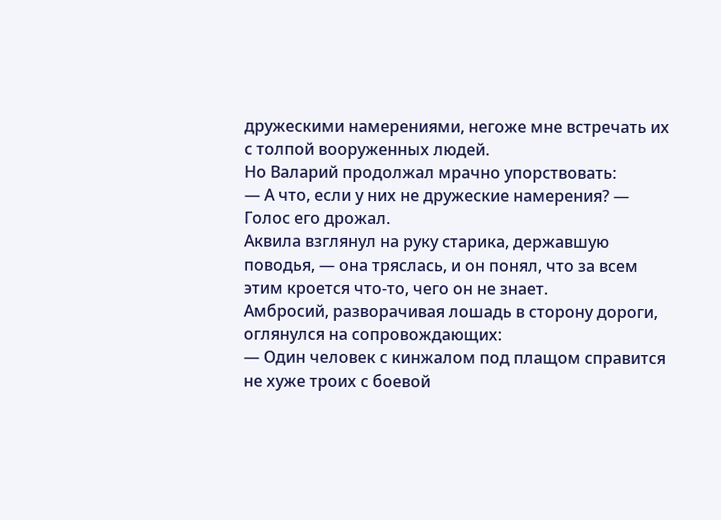дружескими намерениями, негоже мне встречать их с толпой вооруженных людей.
Но Валарий продолжал мрачно упорствовать:
— А что, если у них не дружеские намерения? — Голос его дрожал.
Аквила взглянул на руку старика, державшую поводья, — она тряслась, и он понял, что за всем этим кроется что-то, чего он не знает.
Амбросий, разворачивая лошадь в сторону дороги, оглянулся на сопровождающих:
— Один человек с кинжалом под плащом справится не хуже троих с боевой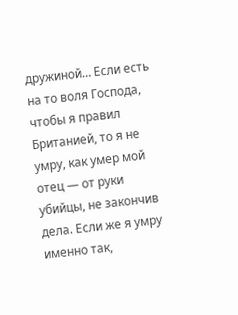дружиной… Если есть на то воля Господа, чтобы я правил Британией, то я не умру, как умер мой отец — от руки убийцы, не закончив дела. Если же я умру именно так,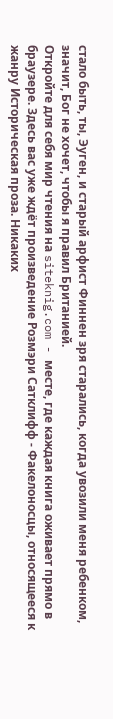стало быть, ты, Эуген, и старый арфист Финнен зря старались, когда увозили меня ребенком, значит, Бог не хочет, чтобы я правил Британией.
Откройте для себя мир чтения на siteknig.com - месте, где каждая книга оживает прямо в браузере. Здесь вас уже ждёт произведение Розмэри Сатклифф - Факелоносцы, относящееся к жанру Историческая проза. Никаких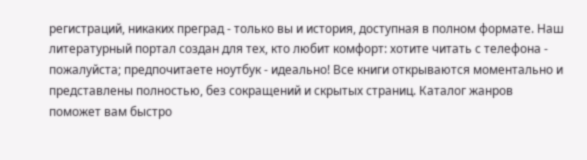регистраций, никаких преград - только вы и история, доступная в полном формате. Наш литературный портал создан для тех, кто любит комфорт: хотите читать с телефона - пожалуйста; предпочитаете ноутбук - идеально! Все книги открываются моментально и представлены полностью, без сокращений и скрытых страниц. Каталог жанров поможет вам быстро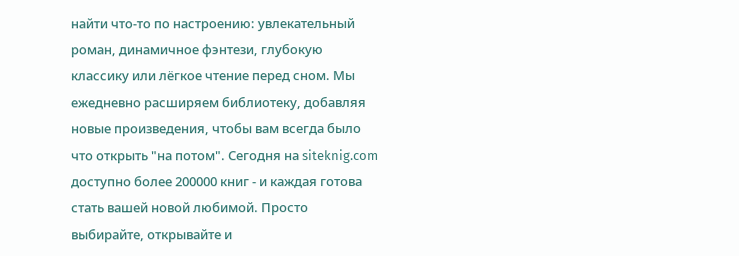найти что-то по настроению: увлекательный роман, динамичное фэнтези, глубокую классику или лёгкое чтение перед сном. Мы ежедневно расширяем библиотеку, добавляя новые произведения, чтобы вам всегда было что открыть "на потом". Сегодня на siteknig.com доступно более 200000 книг - и каждая готова стать вашей новой любимой. Просто выбирайте, открывайте и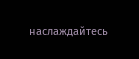наслаждайтесь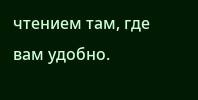чтением там, где вам удобно.